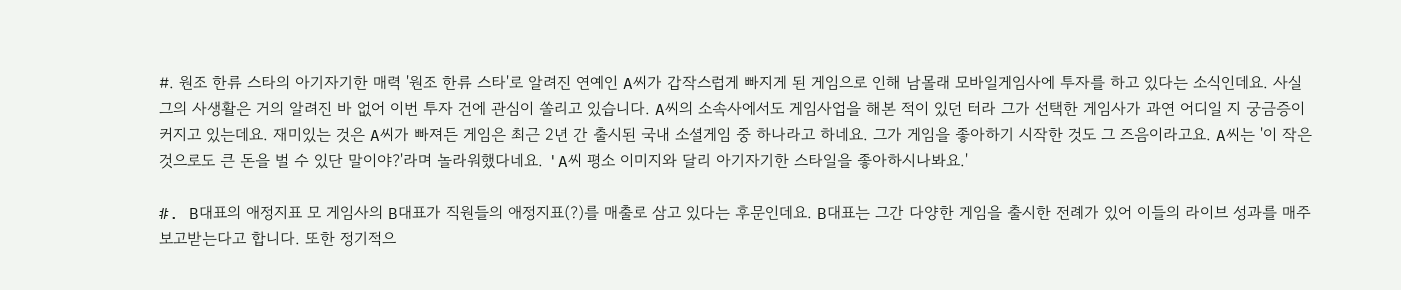#. 원조 한류 스타의 아기자기한 매력 '원조 한류 스타'로 알려진 연예인 A씨가 갑작스럽게 빠지게 된 게임으로 인해 남몰래 모바일게임사에 투자를 하고 있다는 소식인데요. 사실 그의 사생활은 거의 알려진 바 없어 이번 투자 건에 관심이 쏠리고 있습니다. A씨의 소속사에서도 게임사업을 해본 적이 있던 터라 그가 선택한 게임사가 과연 어디일 지 궁금증이 커지고 있는데요. 재미있는 것은 A씨가 빠져든 게임은 최근 2년 간 출시된 국내 소셜게임 중 하나라고 하네요. 그가 게임을 좋아하기 시작한 것도 그 즈음이라고요. A씨는 '이 작은 것으로도 큰 돈을 벌 수 있단 말이야?'라며 놀라워했다네요. 'A씨 평소 이미지와 달리 아기자기한 스타일을 좋아하시나봐요.'

#. B대표의 애정지표 모 게임사의 B대표가 직원들의 애정지표(?)를 매출로 삼고 있다는 후문인데요. B대표는 그간 다양한 게임을 출시한 전례가 있어 이들의 라이브 성과를 매주 보고받는다고 합니다. 또한 정기적으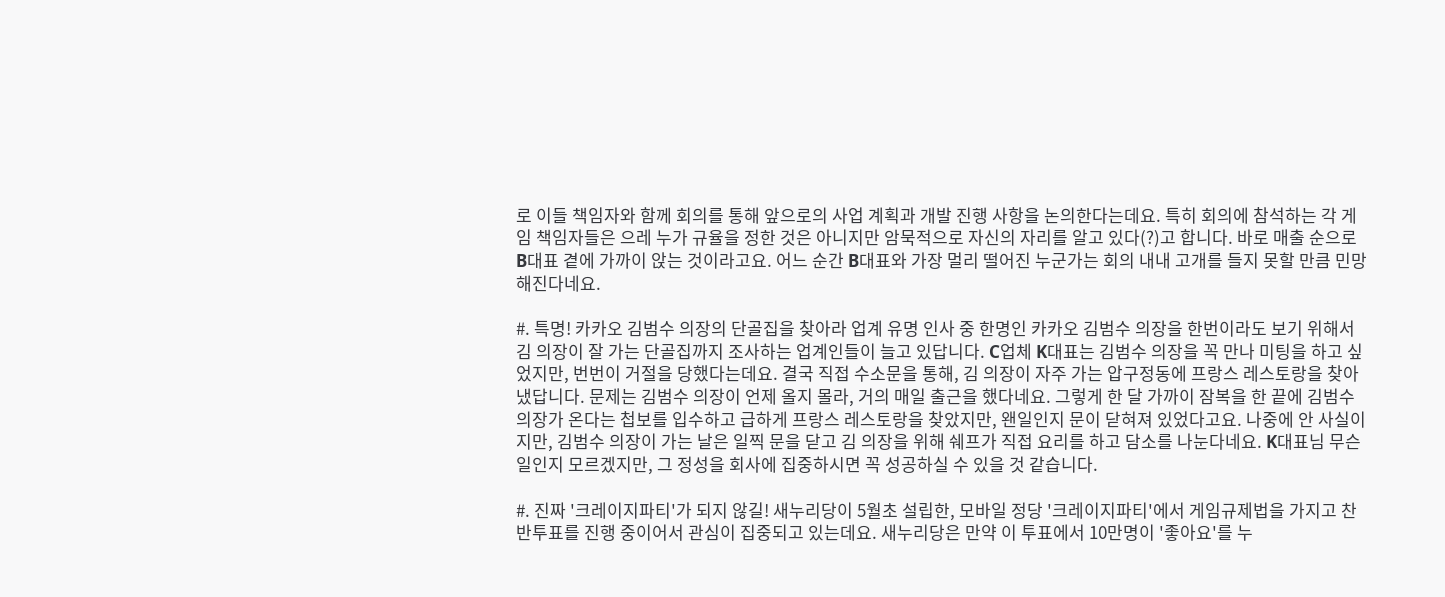로 이들 책임자와 함께 회의를 통해 앞으로의 사업 계획과 개발 진행 사항을 논의한다는데요. 특히 회의에 참석하는 각 게임 책임자들은 으레 누가 규율을 정한 것은 아니지만 암묵적으로 자신의 자리를 알고 있다(?)고 합니다. 바로 매출 순으로 B대표 곁에 가까이 앉는 것이라고요. 어느 순간 B대표와 가장 멀리 떨어진 누군가는 회의 내내 고개를 들지 못할 만큼 민망해진다네요.

#. 특명! 카카오 김범수 의장의 단골집을 찾아라 업계 유명 인사 중 한명인 카카오 김범수 의장을 한번이라도 보기 위해서 김 의장이 잘 가는 단골집까지 조사하는 업계인들이 늘고 있답니다. C업체 K대표는 김범수 의장을 꼭 만나 미팅을 하고 싶었지만, 번번이 거절을 당했다는데요. 결국 직접 수소문을 통해, 김 의장이 자주 가는 압구정동에 프랑스 레스토랑을 찾아냈답니다. 문제는 김범수 의장이 언제 올지 몰라, 거의 매일 출근을 했다네요. 그렇게 한 달 가까이 잠복을 한 끝에 김범수 의장가 온다는 첩보를 입수하고 급하게 프랑스 레스토랑을 찾았지만, 왠일인지 문이 닫혀져 있었다고요. 나중에 안 사실이지만, 김범수 의장이 가는 날은 일찍 문을 닫고 김 의장을 위해 쉐프가 직접 요리를 하고 담소를 나눈다네요. K대표님 무슨 일인지 모르겠지만, 그 정성을 회사에 집중하시면 꼭 성공하실 수 있을 것 같습니다.

#. 진짜 '크레이지파티'가 되지 않길! 새누리당이 5월초 설립한, 모바일 정당 '크레이지파티'에서 게임규제법을 가지고 찬반투표를 진행 중이어서 관심이 집중되고 있는데요. 새누리당은 만약 이 투표에서 10만명이 '좋아요'를 누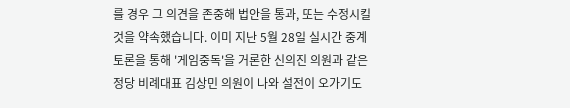를 경우 그 의견을 존중해 법안을 통과, 또는 수정시킬 것을 약속했습니다. 이미 지난 5월 28일 실시간 중계 토론을 통해 '게임중독'을 거론한 신의진 의원과 같은 정당 비례대표 김상민 의원이 나와 설전이 오가기도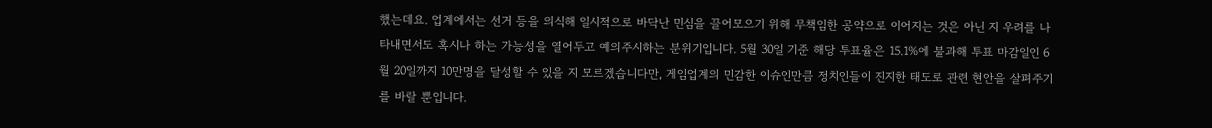했는데요. 업계에서는 선거 등을 의식해 일시적으로 바닥난 민심을 끌어모으기 위해 무책임한 공약으로 이어지는 것은 아닌 지 우려를 나타내면서도 혹시나 하는 가능성을 열어두고 예의주시하는 분위기입니다. 5월 30일 기준 해당 투표율은 15.1%에 불과해 투표 마감일인 6월 20일까지 10만명을 달성할 수 있을 지 모르겠습니다만, 게임업계의 민감한 이슈인만큼 정치인들이 진지한 태도로 관련 현안을 살펴주기를 바랄 뿐입니다.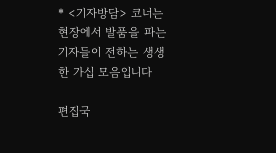* <기자방담> 코너는 현장에서 발품을 파는 기자들이 전하는 생생한 가십 모음입니다

편집국